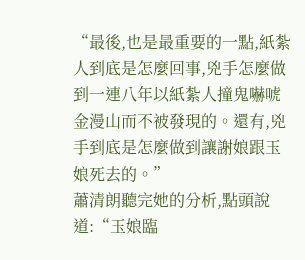“最後,也是最重要的一點,紙紮人到底是怎麼回事,兇手怎麼做到一連八年以紙紮人撞鬼嚇唬金漫山而不被發現的。還有,兇手到底是怎麼做到讓謝娘跟玉娘死去的。”
蕭清朗聽完她的分析,點頭說道:“玉娘臨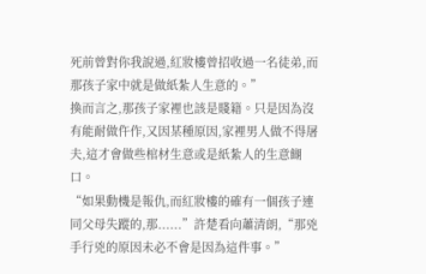死前曾對你我說過,紅妝樓曾招收過一名徒弟,而那孩子家中就是做紙紮人生意的。”
換而言之,那孩子家裡也該是賤籍。只是因為沒有能耐做仵作,又因某種原因,家裡男人做不得屠夫,這才會做些棺材生意或是紙紮人的生意餬口。
“如果動機是報仇,而紅妝樓的確有一個孩子連同父母失蹤的,那......”許楚看向蕭清朗,“那兇手行兇的原因未必不會是因為這件事。”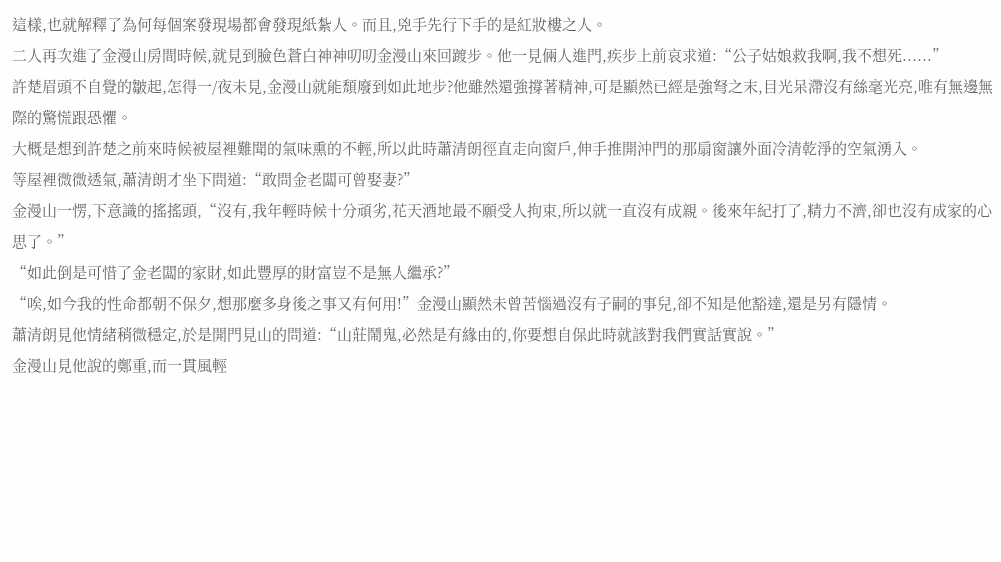這樣,也就解釋了為何每個案發現場都會發現紙紮人。而且,兇手先行下手的是紅妝樓之人。
二人再次進了金漫山房間時候,就見到臉色蒼白神神叨叨金漫山來回踱步。他一見倆人進門,疾步上前哀求道:“公子姑娘救我啊,我不想死......”
許楚眉頭不自覺的皺起,怎得一/夜未見,金漫山就能頹廢到如此地步?他雖然還強撐著精神,可是顯然已經是強弩之末,目光呆滯沒有絲毫光亮,唯有無邊無際的驚慌跟恐懼。
大概是想到許楚之前來時候被屋裡難聞的氣味熏的不輕,所以此時蕭清朗徑直走向窗戶,伸手推開沖門的那扇窗讓外面冷清乾淨的空氣湧入。
等屋裡微微透氣,蕭清朗才坐下問道:“敢問金老闆可曾娶妻?”
金漫山一愣,下意識的搖搖頭,“沒有,我年輕時候十分頑劣,花天酒地最不願受人拘束,所以就一直沒有成親。後來年紀打了,精力不濟,卻也沒有成家的心思了。”
“如此倒是可惜了金老闆的家財,如此豐厚的財富豈不是無人繼承?”
“唉,如今我的性命都朝不保夕,想那麼多身後之事又有何用!”金漫山顯然未曾苦惱過沒有子嗣的事兒,卻不知是他豁達,還是另有隱情。
蕭清朗見他情緒稍微穩定,於是開門見山的問道:“山莊鬧鬼,必然是有緣由的,你要想自保此時就該對我們實話實說。”
金漫山見他說的鄭重,而一貫風輕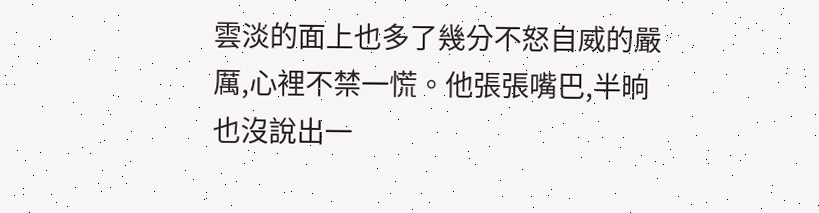雲淡的面上也多了幾分不怒自威的嚴厲,心裡不禁一慌。他張張嘴巴,半晌也沒說出一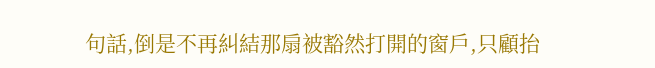句話,倒是不再糾結那扇被豁然打開的窗戶,只顧抬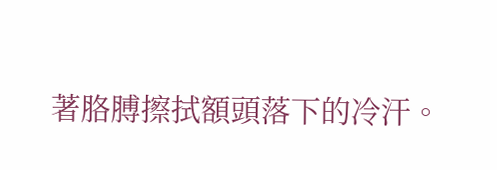著胳膊擦拭額頭落下的冷汗。